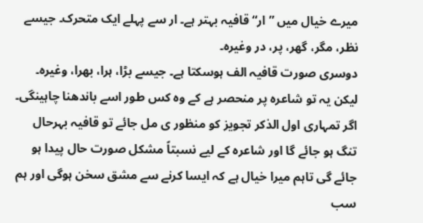میرے خیال میں ”ار“ قافیہ بہتر ہے۔ ار سے پہلے ایک متحرک۔ جیسے نظر، مگر، گھر، پر، در وغیرہ۔
دوسری صورت قافیہ الف ہوسکتا ہے۔ جیسے بڑا، ہرا، بھرا، وغیرہ۔ لیکن یہ تو شاعرہ پر منحصر ہے کے وہ کس طور اسے باندھنا چاہینگی۔
اگر تمہاری اول الذکر تجویز کو منظور ی مل جائے تو قافیہ بہرحال تنگ ہو جائے گا اور شاعرہ کے لیے نسبتاً مشکل صورت حال پیدا ہو جائے گی تاہم میرا خیال ہے کہ ایسا کرنے سے مشق سخن ہوگی اور ہم سب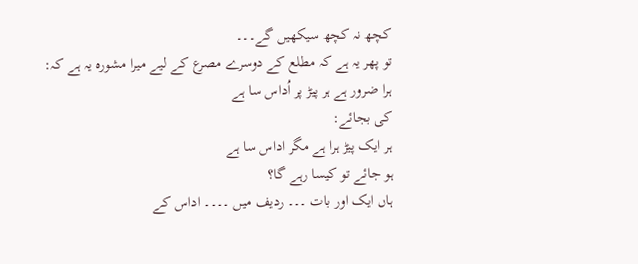کچھ نہ کچھ سیکھیں گے۔۔۔
تو پھر یہ ہے کہ مطلع کے دوسرے مصرع کے لیے میرا مشورہ یہ ہے کہ:
ہرا ضرور ہے ہر پیڑ پر اُداس سا ہے
کی بجائے:
ہر ایک پیڑ ہرا ہے مگر اداس سا ہے
ہو جائے تو کیسا رہے گا؟
ہاں ایک اور بات ۔۔۔ ردیف میں ۔۔۔۔ اداس کے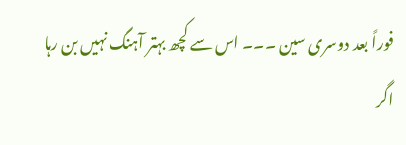فوراً بعد دوسری سین ۔۔۔ اس سے کچھ بہتر آہنگ نہیں بن رہا
اگر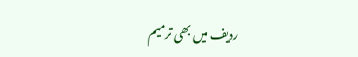ردیف میں بھی ترمیم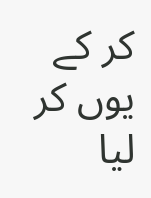کر کے یوں کر لیا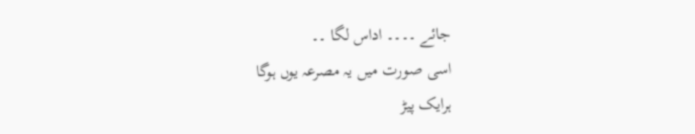جائے ۔۔۔۔ اداس لگا ۔۔
اسی صورت میں یہ مصرعہ یوں ہوگا
ہرایک پیڑ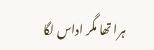ہرا تھا مگر اداس لگا